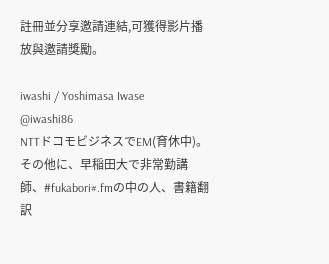註冊並分享邀請連結,可獲得影片播放與邀請獎勵。

iwashi / Yoshimasa Iwase
@iwashi86
NTTドコモビジネスでEM(育休中)。その他に、早稲田大で非常勤講師、#fukabori#.fmの中の人、書籍翻訳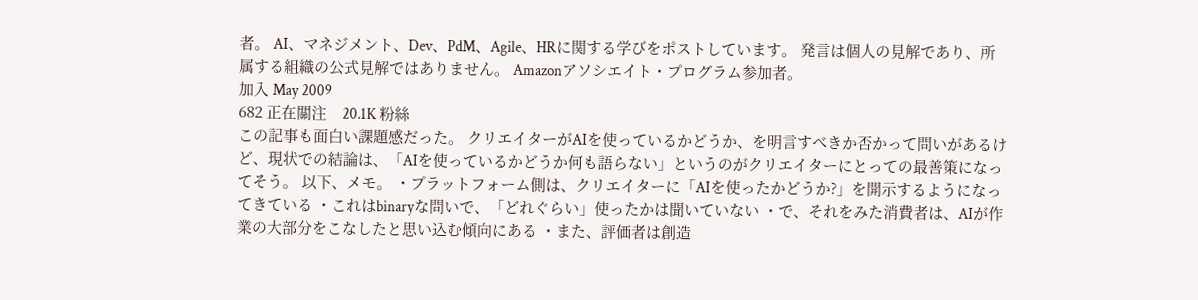者。 AI、マネジメント、Dev、PdM、Agile、HRに関する学びをポストしています。 発言は個人の見解であり、所属する組織の公式見解ではありません。 Amazonアソシエイト・プログラム参加者。
加入 May 2009
682 正在關注    20.1K 粉絲
この記事も面白い課題感だった。 クリエイターがAIを使っているかどうか、を明言すべきか否かって問いがあるけど、現状での結論は、「AIを使っているかどうか何も語らない」というのがクリエイターにとっての最善策になってそう。 以下、メモ。 ・プラットフォーム側は、クリエイターに「AIを使ったかどうか?」を開示するようになってきている ・これはbinaryな問いで、「どれぐらい」使ったかは聞いていない ・で、それをみた消費者は、AIが作業の大部分をこなしたと思い込む傾向にある ・また、評価者は創造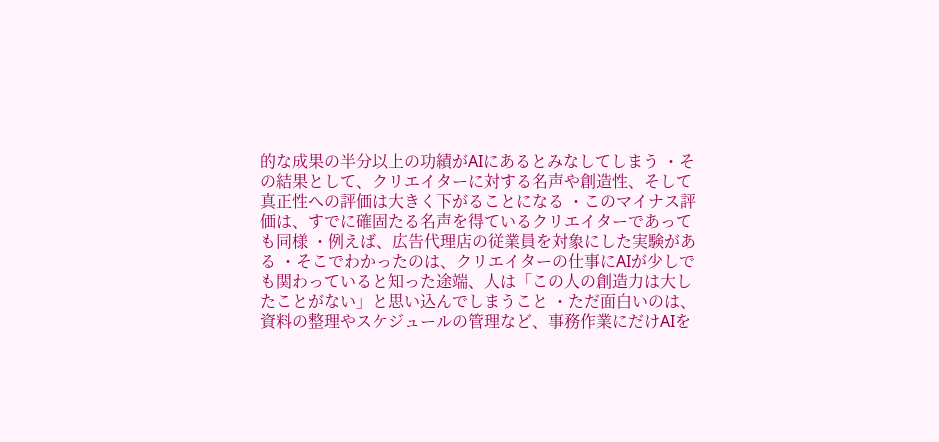的な成果の半分以上の功績がAIにあるとみなしてしまう ・その結果として、クリエイターに対する名声や創造性、そして真正性への評価は大きく下がることになる ・このマイナス評価は、すでに確固たる名声を得ているクリエイターであっても同様 ・例えば、広告代理店の従業員を対象にした実験がある ・そこでわかったのは、クリエイターの仕事にAIが少しでも関わっていると知った途端、人は「この人の創造力は大したことがない」と思い込んでしまうこと ・ただ面白いのは、資料の整理やスケジュールの管理など、事務作業にだけAIを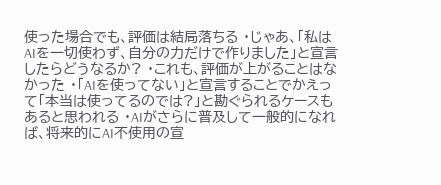使った場合でも、評価は結局落ちる ・じゃあ、「私はAIを一切使わず、自分の力だけで作りました」と宣言したらどうなるか? ・これも、評価が上がることはなかった ・「AIを使ってない」と宣言することでかえって「本当は使ってるのでは?」と勘ぐられるケースもあると思われる ・AIがさらに普及して一般的になれば、将来的にAI不使用の宣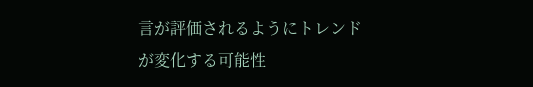言が評価されるようにトレンドが変化する可能性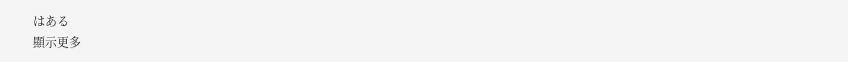はある
顯示更多